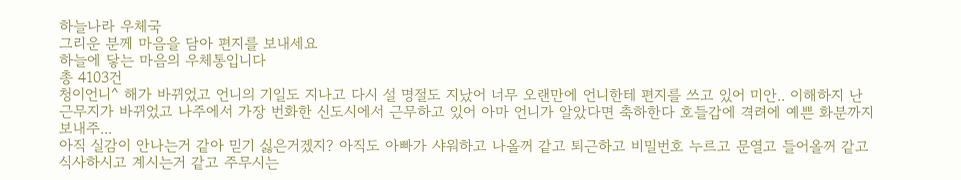하늘나라 우체국
그리운 분께 마음을 담아 편지를 보내세요
하늘에 닿는 마음의 우체통입니다
총 4103건
청이언니^ 해가 바뀌었고 언니의 기일도 지나고 다시 설 명절도 지났어 너무 오랜만에 언니한테 편지를 쓰고 있어 미안.. 이해하지 난 근무지가 바뀌었고 나주에서 가장 번화한 신도시에서 근무하고 있어 아마 언니가 알았다면 축하한다 호들갑에 격려에 예쁜 화분까지 보내주...
아직 실감이 안나는거 같아 믿기 싫은거겠지? 아직도 아빠가 샤워하고 나올꺼 같고 퇴근하고 비밀번호 누르고 문열고 들어올꺼 같고 식사하시고 계시는거 같고 주무시는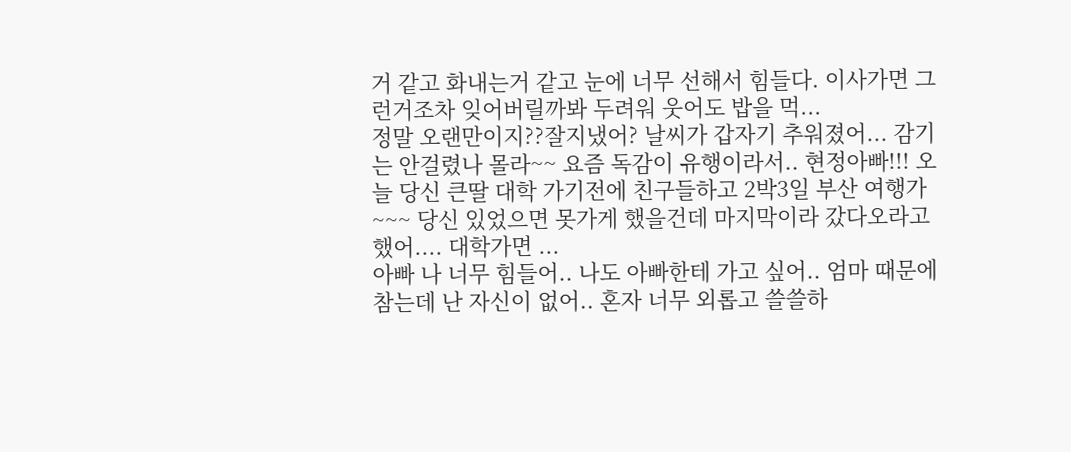거 같고 화내는거 같고 눈에 너무 선해서 힘들다. 이사가면 그런거조차 잊어버릴까봐 두려워 웃어도 밥을 먹...
정말 오랜만이지??잘지냈어? 날씨가 갑자기 추워졌어... 감기는 안걸렸나 몰라~~ 요즘 독감이 유행이라서.. 현정아빠!!! 오늘 당신 큰딸 대학 가기전에 친구들하고 2박3일 부산 여행가~~~ 당신 있었으면 못가게 했을건데 마지막이라 갔다오라고했어.... 대학가면 ...
아빠 나 너무 힘들어.. 나도 아빠한테 가고 싶어.. 엄마 때문에 참는데 난 자신이 없어.. 혼자 너무 외롭고 쓸쓸하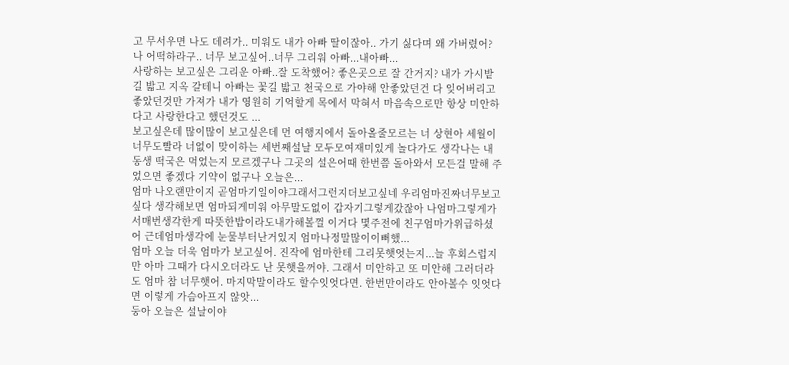고 무서우면 나도 데려가.. 미워도 내가 아빠 딸이잖아.. 가기 싫다며 왜 가버렸어? 나 어떡하라구.. 너무 보고싶어..너무 그리워 아빠...내아빠...
사랑하는 보고싶은 그리운 아빠..잘 도착했어? 좋은곳으로 잘 간거지? 내가 가시밭길 밟고 지옥 갈테니 아빠는 꽃길 밟고 천국으로 가야해 안좋았던건 다 잊어버리고 좋았던것만 가져가 내가 영원히 기억할게 목에서 막혀서 마음속으로만 항상 미안하다고 사랑한다고 했던것도 ...
보고싶은데 많이많이 보고싶은데 먼 여행지에서 돌아올줄모르는 너 상현아 세월이 너무도빨라 너없이 맞이하는 세번째설날 모두모여재미있게 놀다가도 생각나는 내동생 떡국은 먹었는지 모르겠구나 그곳의 설은어때 한번쯤 돌아와서 모든걸 말해 주었으면 좋겠다 기약이 없구나 오늘은...
엄마 나오랜만이지 곧엄마기일이야그래서그런지더보고싶네 우리엄마진짜너무보고싶다 생각해보면 엄마되게미워 아무말도없이 갑자기그렇게갔잖아 나엄마그렇게가서매번생각한게 따뜻한밥이라도내가해볼껄 이거다 몇주전에 친구엄마가위급하셨어 근데엄마생각에 눈물부터난거있지 엄마나정말많이이뻐했...
엄마 오늘 더욱 엄마가 보고싶어. 진작에 엄마한테 그리못햇엇는지...늘 후회스럽지만 아마 그때가 다시오더라도 난 못햇을꺼야. 그래서 미안하고 또 미안해 그러더라도 엄마 참 너무햇어. 마지막말이라도 할수잇엇다면. 한번만이라도 안아볼수 잇엇다면 이렇게 가슴아프지 않앗...
둥아 오늘은 설날이야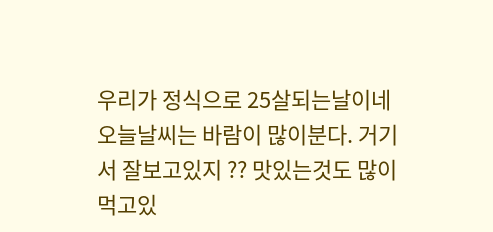우리가 정식으로 25살되는날이네 오늘날씨는 바람이 많이분다. 거기서 잘보고있지 ?? 맛있는것도 많이 먹고있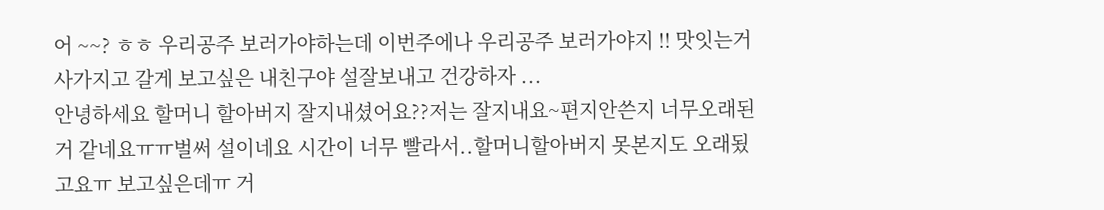어 ~~? ㅎㅎ 우리공주 보러가야하는데 이번주에나 우리공주 보러가야지 !! 맛잇는거 사가지고 갈게 보고싶은 내친구야 설잘보내고 건강하자 ...
안녕하세요 할머니 할아버지 잘지내셨어요??저는 잘지내요~편지안쓴지 너무오래된거 같네요ㅠㅠ벌써 설이네요 시간이 너무 빨라서..할머니할아버지 못본지도 오래됬고요ㅠ 보고싶은데ㅠ 거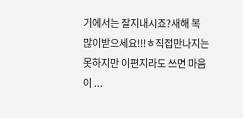기에서는 잘지내시죠?새해 복 많이받으세요!!!ㅎ직접만나지는못하지만 이편지라도 쓰면 마음이 ...